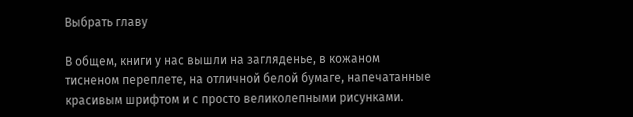Выбрать главу

В общем, книги у нас вышли на загляденье, в кожаном тисненом переплете, на отличной белой бумаге, напечатанные красивым шрифтом и с просто великолепными рисунками.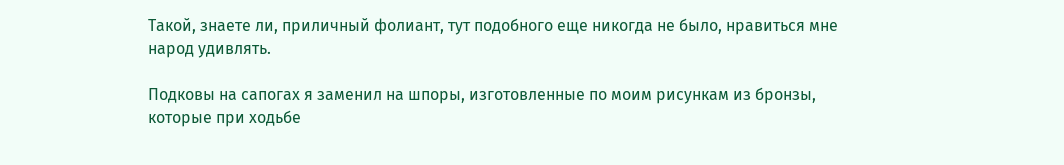Такой, знаете ли, приличный фолиант, тут подобного еще никогда не было, нравиться мне народ удивлять.

Подковы на сапогах я заменил на шпоры, изготовленные по моим рисункам из бронзы, которые при ходьбе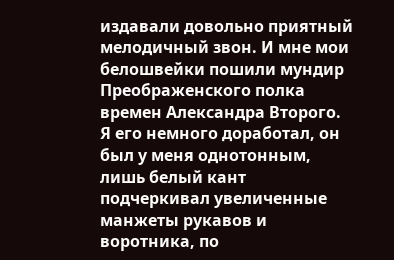издавали довольно приятный мелодичный звон. И мне мои белошвейки пошили мундир Преображенского полка времен Александра Второго. Я его немного доработал, он был у меня однотонным, лишь белый кант подчеркивал увеличенные манжеты рукавов и воротника, по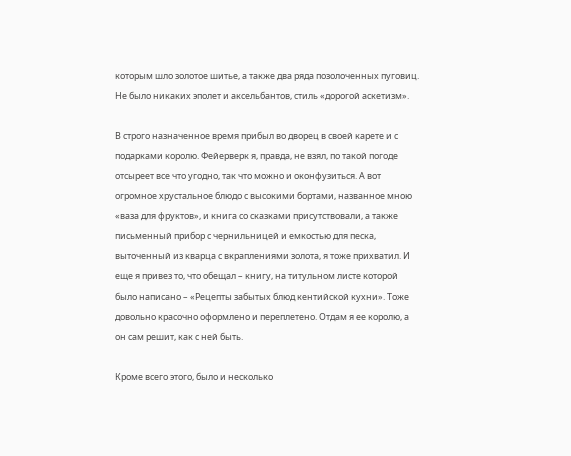которым шло золотое шитье, а также два ряда позолоченных пуговиц. Не было никаких эполет и аксельбантов, стиль «дорогой аскетизм».

В строго назначенное время прибыл во дворец в своей карете и с подарками королю. Фейерверк я, правда, не взял, по такой погоде отсыреет все что угодно, так что можно и оконфузиться. А вот огромное хрустальное блюдо с высокими бортами, названное мною «ваза для фруктов», и книга со сказками присутствовали, а также письменный прибор с чернильницей и емкостью для песка, выточенный из кварца с вкраплениями золота, я тоже прихватил. И еще я привез то, что обещал – книгу, на титульном листе которой было написано – «Рецепты забытых блюд кентийской кухни». Тоже довольно красочно оформлено и переплетено. Отдам я ее королю, а он сам решит, как с ней быть.

Кроме всего этого, было и несколько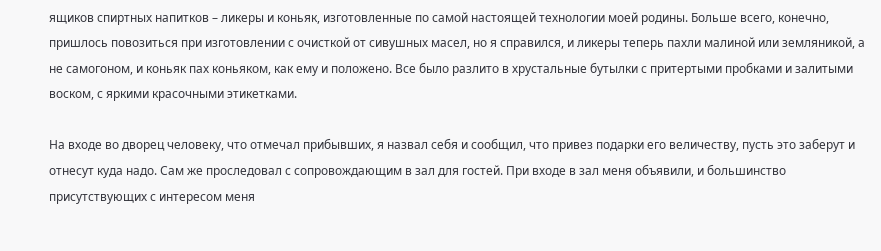ящиков спиртных напитков – ликеры и коньяк, изготовленные по самой настоящей технологии моей родины. Больше всего, конечно, пришлось повозиться при изготовлении с очисткой от сивушных масел, но я справился, и ликеры теперь пахли малиной или земляникой, а не самогоном, и коньяк пах коньяком, как ему и положено. Все было разлито в хрустальные бутылки с притертыми пробками и залитыми воском, с яркими красочными этикетками.

На входе во дворец человеку, что отмечал прибывших, я назвал себя и сообщил, что привез подарки его величеству, пусть это заберут и отнесут куда надо. Сам же проследовал с сопровождающим в зал для гостей. При входе в зал меня объявили, и большинство присутствующих с интересом меня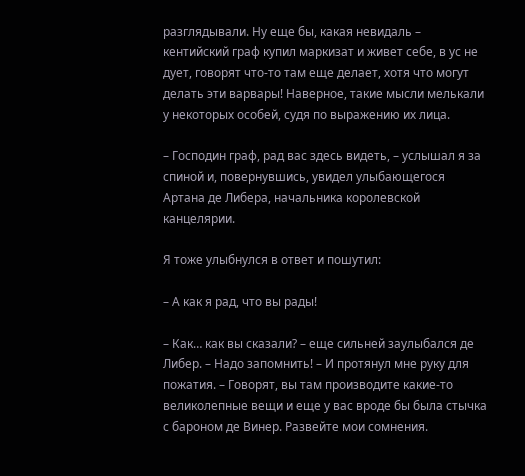разглядывали. Ну еще бы, какая невидаль – кентийский граф купил маркизат и живет себе, в ус не дует, говорят что-то там еще делает, хотя что могут делать эти варвары! Наверное, такие мысли мелькали у некоторых особей, судя по выражению их лица.

– Господин граф, рад вас здесь видеть, – услышал я за спиной и, повернувшись, увидел улыбающегося Артана де Либера, начальника королевской канцелярии.

Я тоже улыбнулся в ответ и пошутил:

– А как я рад, что вы рады!

– Как… как вы сказали? – еще сильней заулыбался де Либер. – Надо запомнить! – И протянул мне руку для пожатия. – Говорят, вы там производите какие-то великолепные вещи и еще у вас вроде бы была стычка с бароном де Винер. Развейте мои сомнения.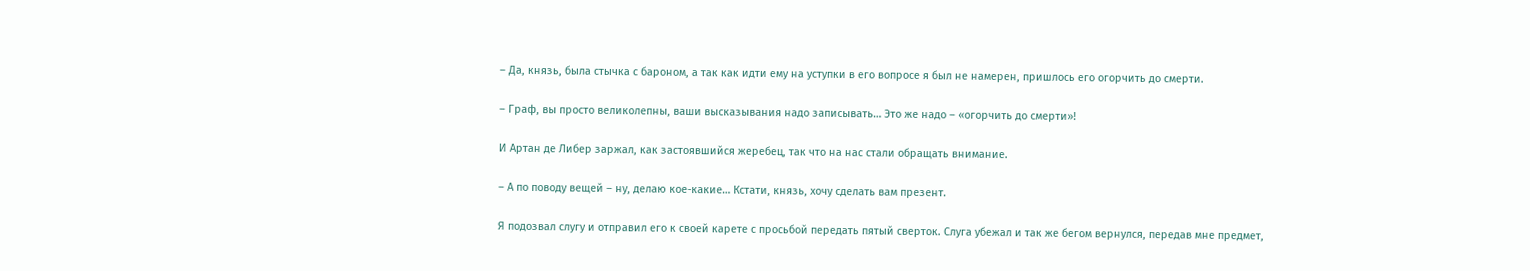– Да, князь, была стычка с бароном, а так как идти ему на уступки в его вопросе я был не намерен, пришлось его огорчить до смерти.

– Граф, вы просто великолепны, ваши высказывания надо записывать… Это же надо – «огорчить до смерти»!

И Артан де Либер заржал, как застоявшийся жеребец, так что на нас стали обращать внимание.

– А по поводу вещей – ну, делаю кое-какие… Кстати, князь, хочу сделать вам презент.

Я подозвал слугу и отправил его к своей карете с просьбой передать пятый сверток. Слуга убежал и так же бегом вернулся, передав мне предмет,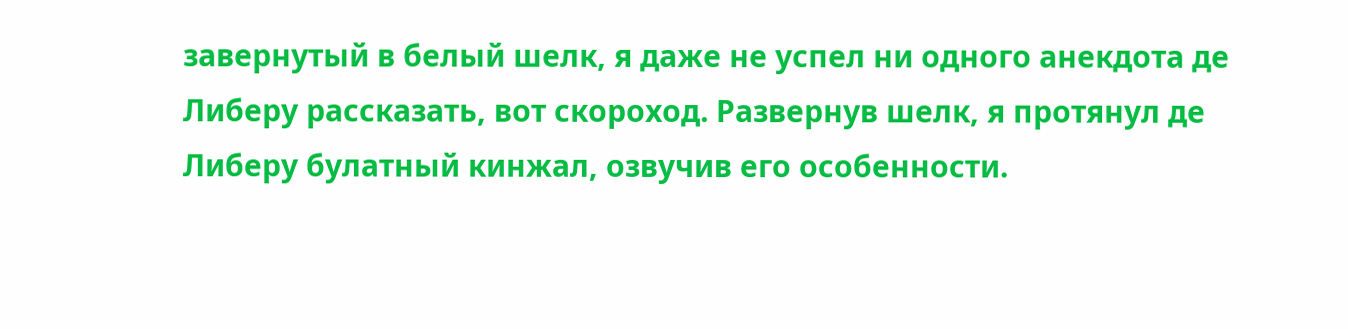завернутый в белый шелк, я даже не успел ни одного анекдота де Либеру рассказать, вот скороход. Развернув шелк, я протянул де Либеру булатный кинжал, озвучив его особенности.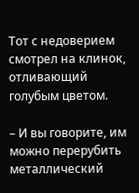Тот с недоверием смотрел на клинок, отливающий голубым цветом.

– И вы говорите, им можно перерубить металлический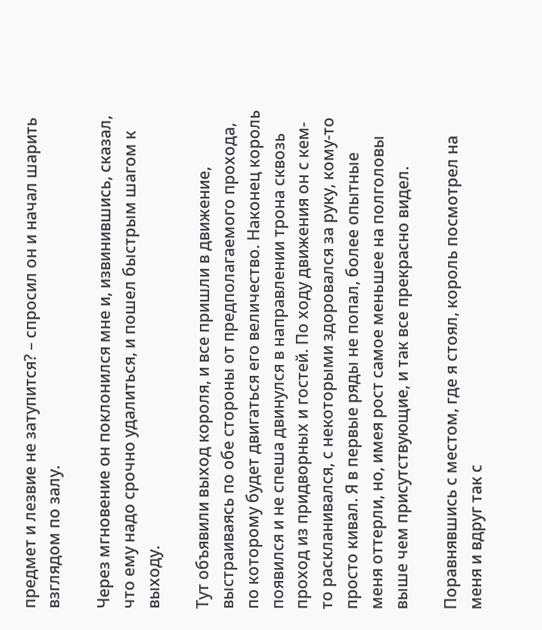предмет и лезвие не затупится? – спросил он и начал шарить взглядом по залу.

Через мгновение он поклонился мне и, извинившись, сказал, что ему надо срочно удалиться, и пошел быстрым шагом к выходу.

Тут объявили выход короля, и все пришли в движение, выстраиваясь по обе стороны от предполагаемого прохода, по которому будет двигаться его величество. Наконец король появился и не спеша двинулся в направлении трона сквозь проход из придворных и гостей. По ходу движения он с кем-то раскланивался, с некоторыми здоровался за руку, кому-то просто кивал. Я в первые ряды не попал, более опытные меня оттерли, но, имея рост самое меньшее на полголовы выше чем присутствующие, и так все прекрасно видел.

Поравнявшись с местом, где я стоял, король посмотрел на меня и вдруг так с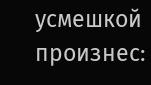усмешкой произнес: